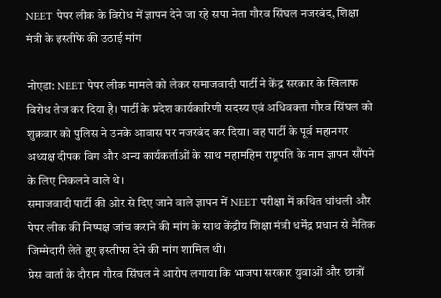NEET पेपर लीक के विरोध में ज्ञापन देने जा रहे सपा नेता गौरव सिंघल नजरबंद, शिक्षा मंत्री के इस्तीफे की उठाई मांग

नोएडा: NEET पेपर लीक मामले को लेकर समाजवादी पार्टी ने केंद्र सरकार के खिलाफ विरोध तेज कर दिया है। पार्टी के प्रदेश कार्यकारिणी सदस्य एवं अधिवक्ता गौरव सिंघल को शुक्रवार को पुलिस ने उनके आवास पर नजरबंद कर दिया। वह पार्टी के पूर्व महानगर अध्यक्ष दीपक विग और अन्य कार्यकर्ताओं के साथ महामहिम राष्ट्रपति के नाम ज्ञापन सौंपने के लिए निकलने वाले थे।
समाजवादी पार्टी की ओर से दिए जाने वाले ज्ञापन में NEET परीक्षा में कथित धांधली और पेपर लीक की निष्पक्ष जांच कराने की मांग के साथ केंद्रीय शिक्षा मंत्री धर्मेंद्र प्रधान से नैतिक जिम्मेदारी लेते हुए इस्तीफा देने की मांग शामिल थी।
प्रेस वार्ता के दौरान गौरव सिंघल ने आरोप लगाया कि भाजपा सरकार युवाओं और छात्रों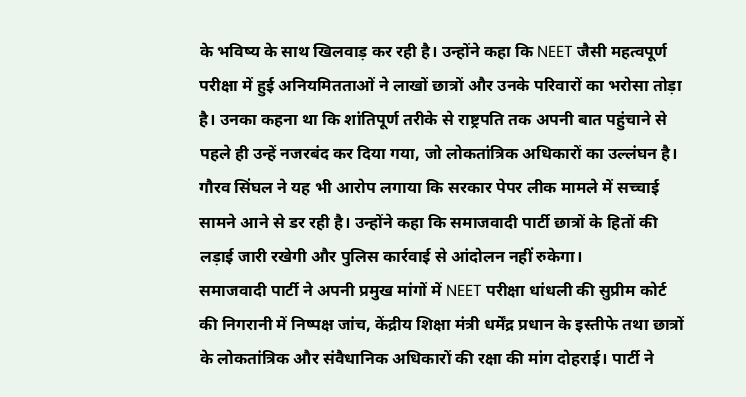के भविष्य के साथ खिलवाड़ कर रही है। उन्होंने कहा कि NEET जैसी महत्वपूर्ण परीक्षा में हुई अनियमितताओं ने लाखों छात्रों और उनके परिवारों का भरोसा तोड़ा है। उनका कहना था कि शांतिपूर्ण तरीके से राष्ट्रपति तक अपनी बात पहुंचाने से पहले ही उन्हें नजरबंद कर दिया गया, जो लोकतांत्रिक अधिकारों का उल्लंघन है।
गौरव सिंघल ने यह भी आरोप लगाया कि सरकार पेपर लीक मामले में सच्चाई सामने आने से डर रही है। उन्होंने कहा कि समाजवादी पार्टी छात्रों के हितों की लड़ाई जारी रखेगी और पुलिस कार्रवाई से आंदोलन नहीं रुकेगा।
समाजवादी पार्टी ने अपनी प्रमुख मांगों में NEET परीक्षा धांधली की सुप्रीम कोर्ट की निगरानी में निष्पक्ष जांच, केंद्रीय शिक्षा मंत्री धर्मेंद्र प्रधान के इस्तीफे तथा छात्रों के लोकतांत्रिक और संवैधानिक अधिकारों की रक्षा की मांग दोहराई। पार्टी ने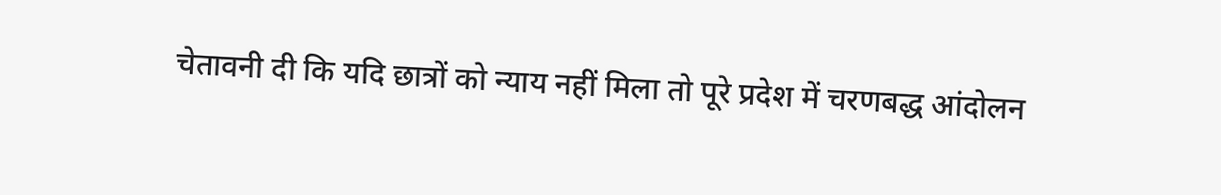चेतावनी दी कि यदि छात्रों को न्याय नहीं मिला तो पूरे प्रदेश में चरणबद्ध आंदोलन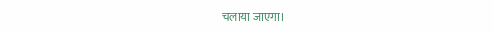चलाया जाएगा।